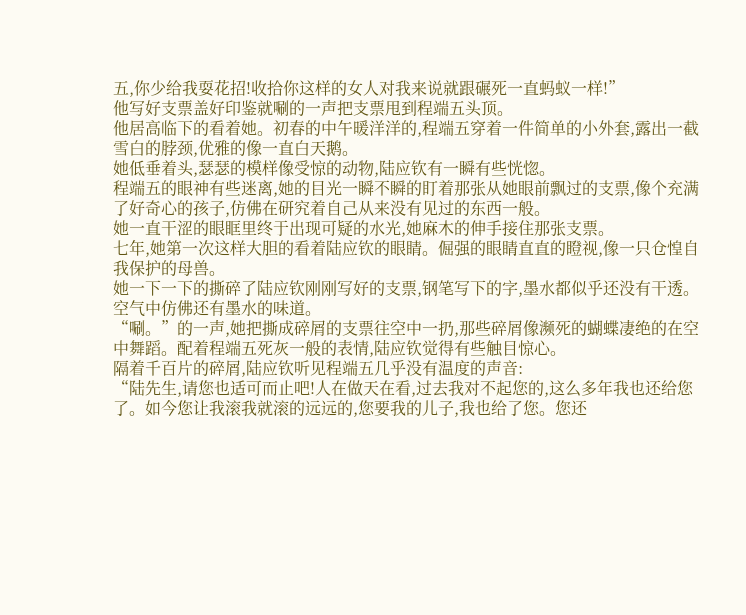五,你少给我耍花招!收拾你这样的女人对我来说就跟碾死一直蚂蚁一样!”
他写好支票盖好印鉴就唰的一声把支票甩到程端五头顶。
他居高临下的看着她。初春的中午暖洋洋的,程端五穿着一件简单的小外套,露出一截雪白的脖颈,优雅的像一直白天鹅。
她低垂着头,瑟瑟的模样像受惊的动物,陆应钦有一瞬有些恍惚。
程端五的眼神有些迷离,她的目光一瞬不瞬的盯着那张从她眼前飘过的支票,像个充满了好奇心的孩子,仿佛在研究着自己从来没有见过的东西一般。
她一直干涩的眼眶里终于出现可疑的水光,她麻木的伸手接住那张支票。
七年,她第一次这样大胆的看着陆应钦的眼睛。倔强的眼睛直直的瞪视,像一只仓惶自我保护的母兽。
她一下一下的撕碎了陆应钦刚刚写好的支票,钢笔写下的字,墨水都似乎还没有干透。空气中仿佛还有墨水的味道。
“唰。”的一声,她把撕成碎屑的支票往空中一扔,那些碎屑像濒死的蝴蝶凄绝的在空中舞蹈。配着程端五死灰一般的表情,陆应钦觉得有些触目惊心。
隔着千百片的碎屑,陆应钦听见程端五几乎没有温度的声音:
“陆先生,请您也适可而止吧!人在做天在看,过去我对不起您的,这么多年我也还给您了。如今您让我滚我就滚的远远的,您要我的儿子,我也给了您。您还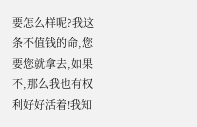要怎么样呢?我这条不值钱的命,您要您就拿去,如果不,那么我也有权利好好活着!我知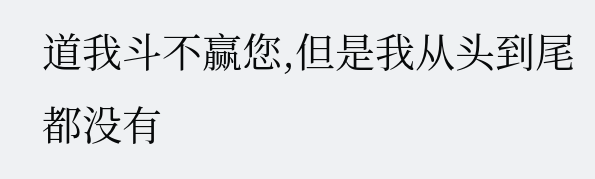道我斗不赢您,但是我从头到尾都没有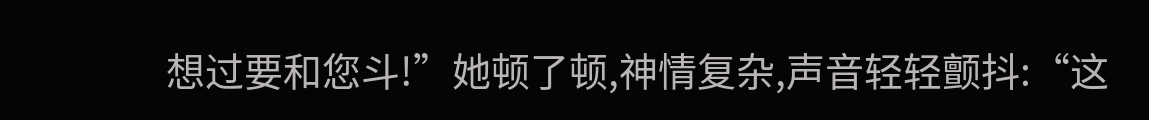想过要和您斗!”她顿了顿,神情复杂,声音轻轻颤抖:“这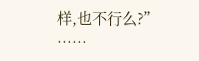样,也不行么?”
……